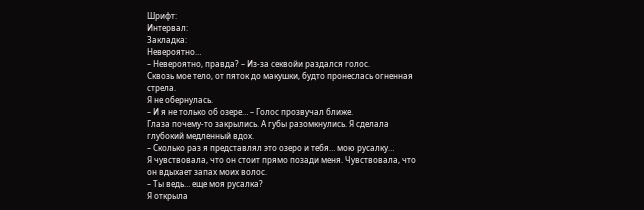Шрифт:
Интервал:
Закладка:
Невероятно…
– Невероятно, правда? – Из-за секвойи раздался голос.
Сквозь мое тело, от пяток до макушки, будто пронеслась огненная стрела.
Я не обернулась.
– И я не только об озере… – Голос прозвучал ближе.
Глаза почему-то закрылись. А губы разомкнулись. Я сделала глубокий медленный вдох.
– Сколько раз я представлял это озеро и тебя… мою русалку…
Я чувствовала, что он стоит прямо позади меня. Чувствовала, что он вдыхает запах моих волос.
– Ты ведь… еще моя русалка?
Я открыла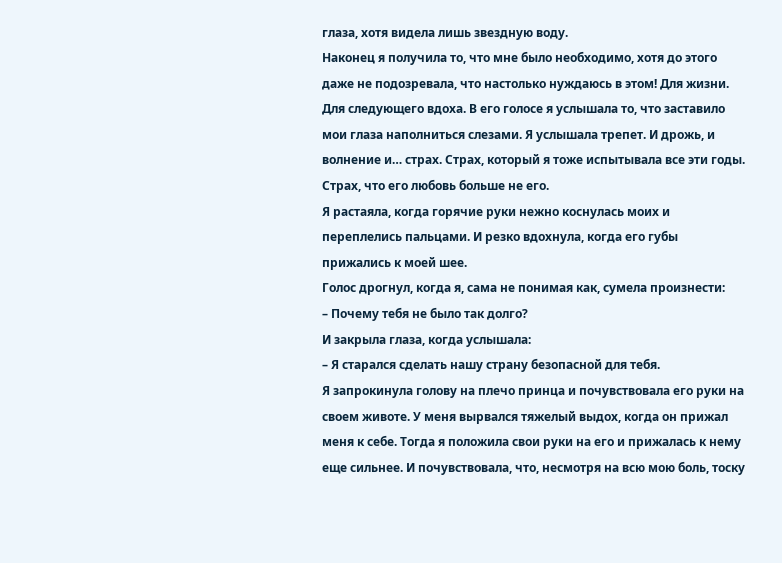глаза, хотя видела лишь звездную воду.
Наконец я получила то, что мне было необходимо, хотя до этого даже не подозревала, что настолько нуждаюсь в этом! Для жизни. Для следующего вдоха. В его голосе я услышала то, что заставило мои глаза наполниться слезами. Я услышала трепет. И дрожь, и волнение и… страх. Страх, который я тоже испытывала все эти годы. Страх, что его любовь больше не его.
Я растаяла, когда горячие руки нежно коснулась моих и переплелись пальцами. И резко вдохнула, когда его губы прижались к моей шее.
Голос дрогнул, когда я, сама не понимая как, сумела произнести:
– Почему тебя не было так долго?
И закрыла глаза, когда услышала:
– Я старался сделать нашу страну безопасной для тебя.
Я запрокинула голову на плечо принца и почувствовала его руки на своем животе. У меня вырвался тяжелый выдох, когда он прижал меня к себе. Тогда я положила свои руки на его и прижалась к нему еще сильнее. И почувствовала, что, несмотря на всю мою боль, тоску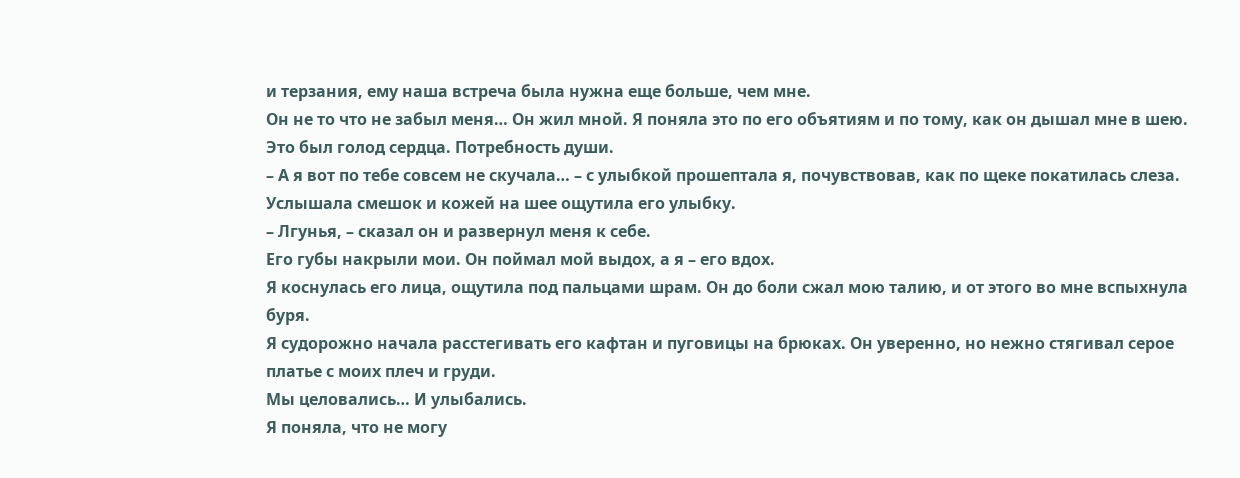и терзания, ему наша встреча была нужна еще больше, чем мне.
Он не то что не забыл меня… Он жил мной. Я поняла это по его объятиям и по тому, как он дышал мне в шею. Это был голод сердца. Потребность души.
– А я вот по тебе совсем не скучала… – с улыбкой прошептала я, почувствовав, как по щеке покатилась слеза.
Услышала смешок и кожей на шее ощутила его улыбку.
– Лгунья, – сказал он и развернул меня к себе.
Его губы накрыли мои. Он поймал мой выдох, а я – его вдох.
Я коснулась его лица, ощутила под пальцами шрам. Он до боли сжал мою талию, и от этого во мне вспыхнула буря.
Я судорожно начала расстегивать его кафтан и пуговицы на брюках. Он уверенно, но нежно стягивал серое платье с моих плеч и груди.
Мы целовались… И улыбались.
Я поняла, что не могу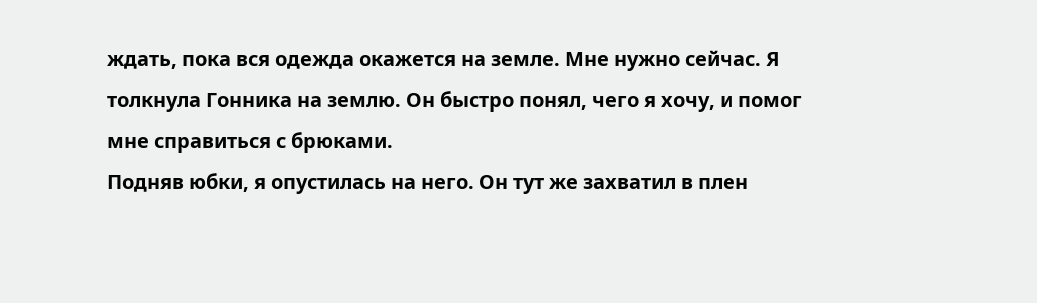ждать, пока вся одежда окажется на земле. Мне нужно сейчас. Я толкнула Гонника на землю. Он быстро понял, чего я хочу, и помог мне справиться с брюками.
Подняв юбки, я опустилась на него. Он тут же захватил в плен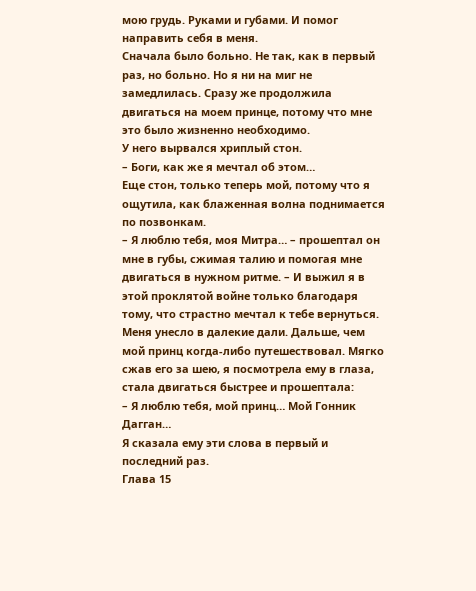мою грудь. Руками и губами. И помог направить себя в меня.
Сначала было больно. Не так, как в первый раз, но больно. Но я ни на миг не замедлилась. Сразу же продолжила двигаться на моем принце, потому что мне это было жизненно необходимо.
У него вырвался хриплый стон.
– Боги, как же я мечтал об этом…
Еще стон, только теперь мой, потому что я ощутила, как блаженная волна поднимается по позвонкам.
– Я люблю тебя, моя Митра… – прошептал он мне в губы, сжимая талию и помогая мне двигаться в нужном ритме. – И выжил я в этой проклятой войне только благодаря тому, что страстно мечтал к тебе вернуться.
Меня унесло в далекие дали. Дальше, чем мой принц когда-либо путешествовал. Мягко сжав его за шею, я посмотрела ему в глаза, стала двигаться быстрее и прошептала:
– Я люблю тебя, мой принц… Мой Гонник Дагган…
Я сказала ему эти слова в первый и последний раз.
Глава 15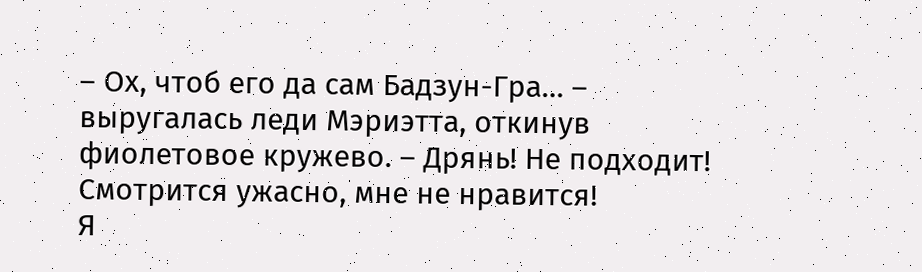– Ох, чтоб его да сам Бадзун-Гра… – выругалась леди Мэриэтта, откинув фиолетовое кружево. – Дрянь! Не подходит! Смотрится ужасно, мне не нравится!
Я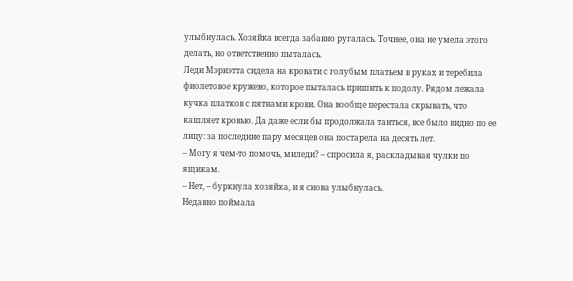улыбнулась. Хозяйка всегда забавно ругалась. Точнее, она не умела этого делать, но ответственно пыталась.
Леди Мэриэтта сидела на кровати с голубым платьем в руках и теребила фиолетовое кружево, которое пыталась пришить к подолу. Рядом лежала кучка платков с пятнами крови. Она вообще перестала скрывать, что кашляет кровью. Да даже если бы продолжала таиться, все было видно по ее лицу: за последние пару месяцев она постарела на десять лет.
– Могу я чем-то помочь, миледи? – спросила я, раскладывая чулки по ящикам.
– Нет, – буркнула хозяйка, и я снова улыбнулась.
Недавно поймала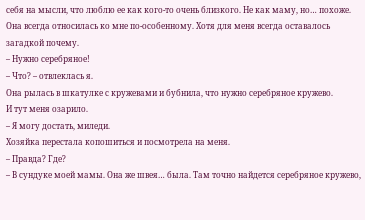себя на мысли, что люблю ее как кого-то очень близкого. Не как маму, но… похоже. Она всегда относилась ко мне по-особенному. Хотя для меня всегда оставалось загадкой почему.
– Нужно серебряное!
– Что? – отвлеклась я.
Она рылась в шкатулке с кружевами и бубнила, что нужно серебряное кружево.
И тут меня озарило.
– Я могу достать, миледи.
Хозяйка перестала копошиться и посмотрела на меня.
– Правда? Где?
– В сундуке моей мамы. Она же швея… была. Там точно найдется серебряное кружево,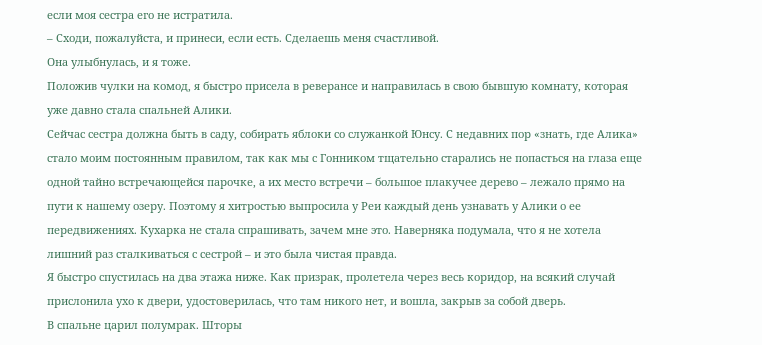если моя сестра его не истратила.
– Сходи, пожалуйста, и принеси, если есть. Сделаешь меня счастливой.
Она улыбнулась, и я тоже.
Положив чулки на комод, я быстро присела в реверансе и направилась в свою бывшую комнату, которая уже давно стала спальней Алики.
Сейчас сестра должна быть в саду, собирать яблоки со служанкой Юнсу. С недавних пор «знать, где Алика» стало моим постоянным правилом, так как мы с Гонником тщательно старались не попасться на глаза еще одной тайно встречающейся парочке, а их место встречи – большое плакучее дерево – лежало прямо на пути к нашему озеру. Поэтому я хитростью выпросила у Реи каждый день узнавать у Алики о ее передвижениях. Кухарка не стала спрашивать, зачем мне это. Наверняка подумала, что я не хотела лишний раз сталкиваться с сестрой – и это была чистая правда.
Я быстро спустилась на два этажа ниже. Как призрак, пролетела через весь коридор, на всякий случай прислонила ухо к двери, удостоверилась, что там никого нет, и вошла, закрыв за собой дверь.
В спальне царил полумрак. Шторы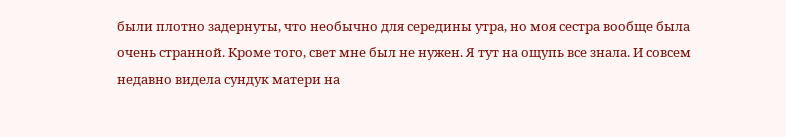были плотно задернуты, что необычно для середины утра, но моя сестра вообще была очень странной. Кроме того, свет мне был не нужен. Я тут на ощупь все знала. И совсем недавно видела сундук матери на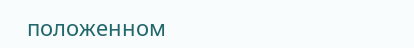положенном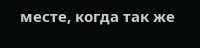месте, когда так же